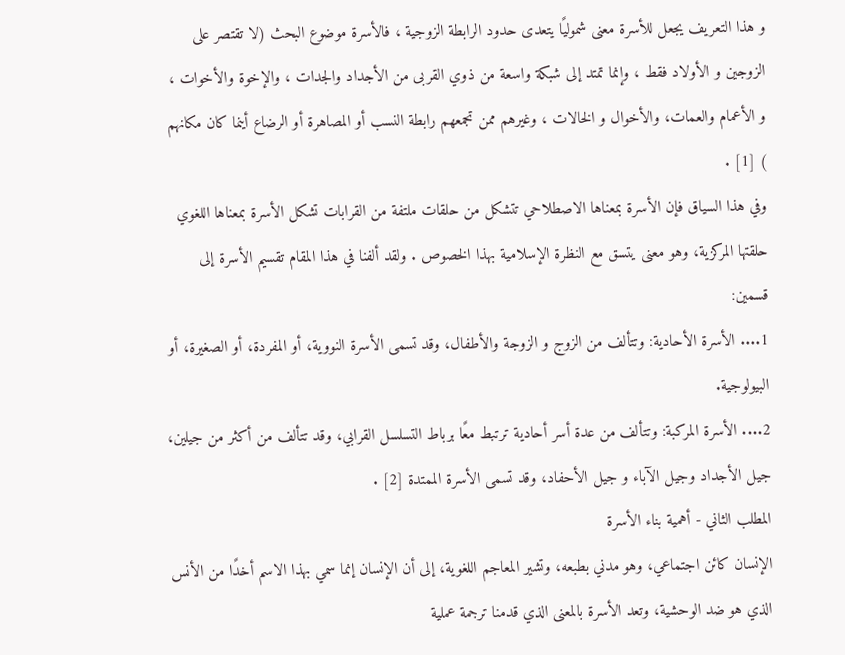و هذا التعريف يجعل للأسرة معنى شموليًا يتعدى حدود الرابطة الزوجية ، فالأسرة موضوع البحث (لا تقتصر على الزوجين و الأولاد فقط ، وإنما تمتد إلى شبكة واسعة من ذوي القربى من الأجداد والجدات ، والإخوة والأخوات ، و الأعمام والعمات، والأخوال و الخالات ، وغيرهم ممن تجمعهم رابطة النسب أو المصاهرة أو الرضاع أينما كان مكانهم ) [1] .
وفي هذا السياق فإن الأسرة بمعناها الاصطلاحي تتشكل من حلقات ملتفة من القرابات تشكل الأسرة بمعناها اللغوي حلقتها المركزية، وهو معنى يتسق مع النظرة الإسلامية بهذا الخصوص . ولقد ألفنا في هذا المقام تقسيم الأسرة إلى قسمين:
1.... الأسرة الأحادية: وتتألف من الزوج و الزوجة والأطفال، وقد تسمى الأسرة النووية، أو المفردة، أو الصغيرة، أو البيولوجية.
2.... الأسرة المركبة: وتتألف من عدة أسر أحادية ترتبط معًا برباط التسلسل القرابي، وقد تتألف من أكثر من جيلين، جيل الأجداد وجيل الآباء و جيل الأحفاد، وقد تسمى الأسرة الممتدة [2] .
المطلب الثاني - أهمية بناء الأسرة
الإنسان كائن اجتماعي، وهو مدني بطبعه، وتشير المعاجم اللغوية، إلى أن الإنسان إنما سمي بهذا الاسم أخدًا من الأنس الذي هو ضد الوحشية، وتعد الأسرة بالمعنى الذي قدمنا ترجمة عملية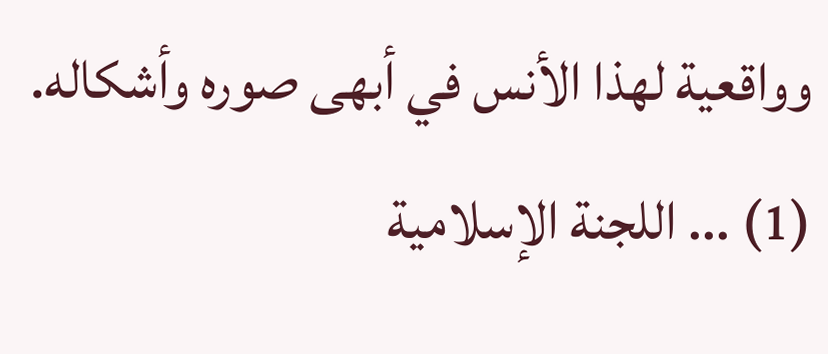وواقعية لهذا الأنس في أبهى صوره وأشكاله.
(1) ... اللجنة الإسلامية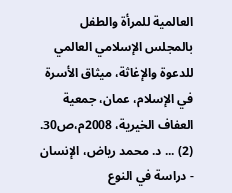العالمية للمرأة والطفل بالمجلس الإسلامي العالمي للدعوة والإغاثة، ميثاق الأسرة في الإسلام، عمان، جمعية العفاف الخيرية، 2008م،ص30.
(2) ... د. محمد رياض، الإنسان - دراسة في النوع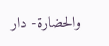والحضارة- دار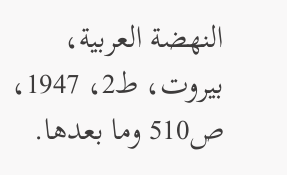النهضة العربية، بيروت، ط2، 1947، ص510 وما بعدها.